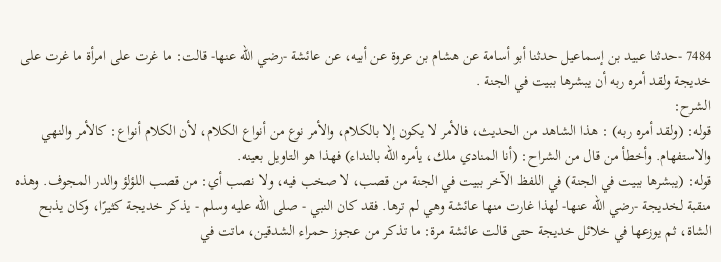7484 -حدثنا عبيد بن إسماعيل حدثنا أبو أسامة عن هشام بن عروة عن أبيه، عن عائشة -رضي الله عنها- قالت: ما غرت على امرأة ما غرت على خديجة ولقد أمره ربه أن يبشرها ببيت في الجنة .
الشرح:
قوله: (ولقد أمره ربه) : هذا الشاهد من الحديث، فالأمر لا يكون إلا بالكلام، والأمر نوع من أنواع الكلام، لأن الكلام أنواع: كالأمر والنهي والاستفهام. وأخطأ من قال من الشراح: (أنا المنادي ملك، يأمره الله بالنداء) فهذا هو التاويل بعينه.
قوله: (يبشرها ببيت في الجنة) في اللفظ الآخر ببيت في الجنة من قصب، لا صخب فيه، ولا نصب أي: من قصب اللؤلؤ والدر المجوف. وهذه منقبة لخديجة -رضي الله عنها- لهذا غارت منها عائشة وهي لم ترها. فقد كان النبي - صلى الله عليه وسلم - يذكر خديجة كثيرًا، وكان يذبح الشاة، ثم يوزعها في خلائل خديجة حتى قالت عائشة مرة: ما تذكر من عجوز حمراء الشدقين، ماتت في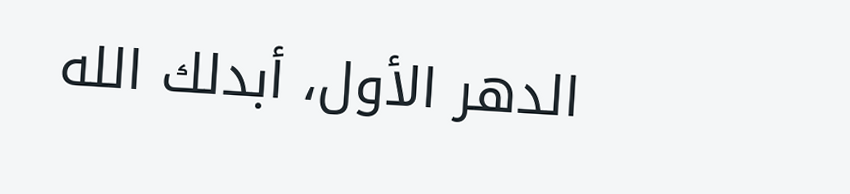الدهر الأول، أبدلك الله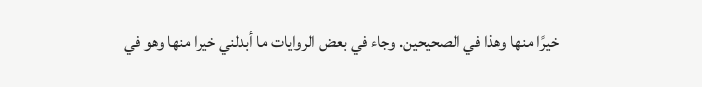خيرًا منها وهذا في الصحيحين. وجاء في بعض الروايات ما أبدلني خيرا منها وهو في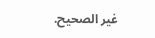غير الصحيح.